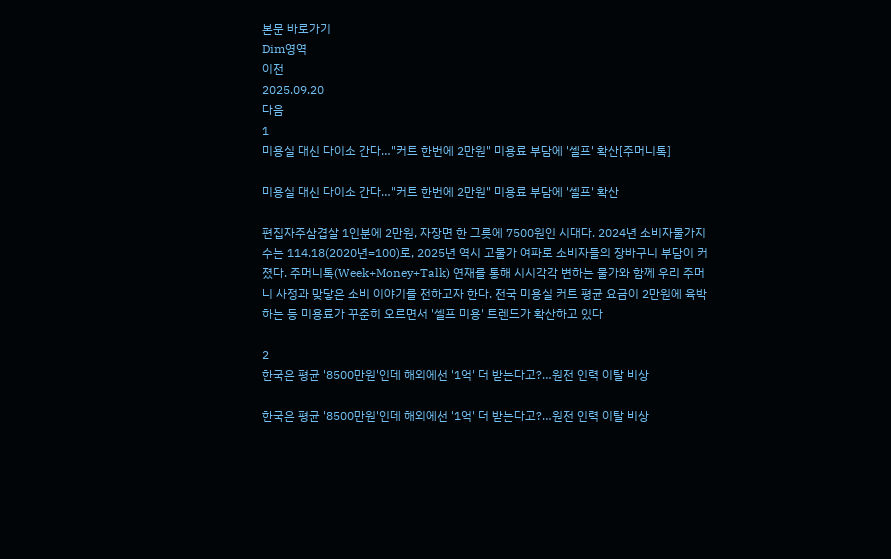본문 바로가기
Dim영역
이전
2025.09.20
다음
1
미용실 대신 다이소 간다…"커트 한번에 2만원" 미용료 부담에 '셀프' 확산[주머니톡]

미용실 대신 다이소 간다…"커트 한번에 2만원" 미용료 부담에 '셀프' 확산

편집자주삼겹살 1인분에 2만원, 자장면 한 그릇에 7500원인 시대다. 2024년 소비자물가지수는 114.18(2020년=100)로, 2025년 역시 고물가 여파로 소비자들의 장바구니 부담이 커졌다. 주머니톡(Week+Money+Talk) 연재를 통해 시시각각 변하는 물가와 함께 우리 주머니 사정과 맞닿은 소비 이야기를 전하고자 한다. 전국 미용실 커트 평균 요금이 2만원에 육박하는 등 미용료가 꾸준히 오르면서 '셀프 미용' 트렌드가 확산하고 있다

2
한국은 평균 '8500만원'인데 해외에선 '1억' 더 받는다고?…원전 인력 이탈 비상

한국은 평균 '8500만원'인데 해외에선 '1억' 더 받는다고?…원전 인력 이탈 비상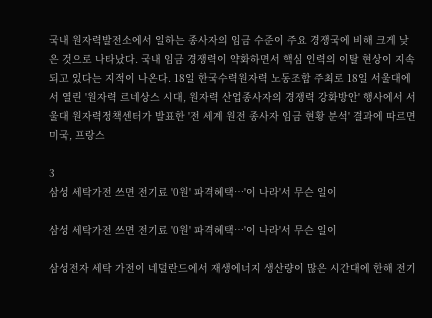국내 원자력발전소에서 일하는 종사자의 임금 수준이 주요 경쟁국에 비해 크게 낮은 것으로 나타났다. 국내 임금 경쟁력이 약화하면서 핵심 인력의 이탈 현상이 지속되고 있다는 지적이 나온다. 18일 한국수력원자력 노동조합 주최로 18일 서울대에서 열린 '원자력 르네상스 시대, 원자력 산업종사자의 경쟁력 강화방안' 행사에서 서울대 원자력정책센터가 발표한 '전 세계 원전 종사자 임금 현황 분석' 결과에 따르면 미국, 프랑스

3
삼성 세탁가전 쓰면 전기료 '0원' 파격혜택…'이 나라'서 무슨 일이

삼성 세탁가전 쓰면 전기료 '0원' 파격혜택…'이 나라'서 무슨 일이

삼성전자 세탁 가전이 네덜란드에서 재생에너지 생산량이 많은 시간대에 한해 전기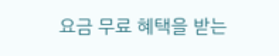요금 무료 혜택을 받는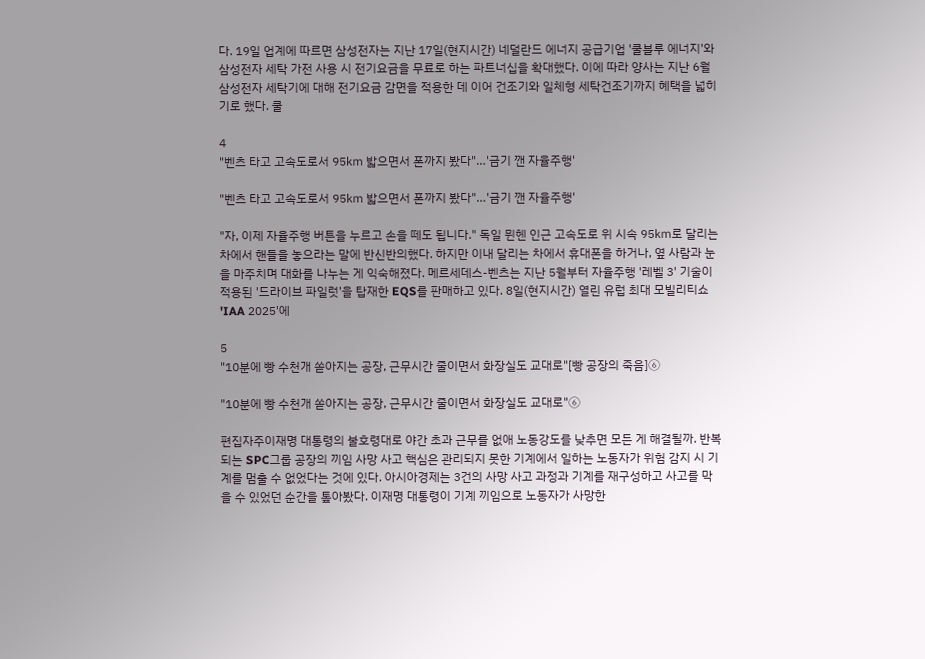다. 19일 업계에 따르면 삼성전자는 지난 17일(현지시간) 네덜란드 에너지 공급기업 '쿨블루 에너지'와 삼성전자 세탁 가전 사용 시 전기요금을 무료로 하는 파트너십을 확대했다. 이에 따라 양사는 지난 6월 삼성전자 세탁기에 대해 전기요금 감면을 적용한 데 이어 건조기와 일체형 세탁건조기까지 혜택을 넓히기로 했다. 쿨

4
"벤츠 타고 고속도로서 95㎞ 밟으면서 폰까지 봤다"…'금기 깬 자율주행'

"벤츠 타고 고속도로서 95㎞ 밟으면서 폰까지 봤다"…'금기 깬 자율주행'

"자, 이제 자율주행 버튼을 누르고 손을 떼도 됩니다." 독일 뮌헨 인근 고속도로 위 시속 95㎞로 달리는 차에서 핸들을 놓으라는 말에 반신반의했다. 하지만 이내 달리는 차에서 휴대폰을 하거나, 옆 사람과 눈을 마주치며 대화를 나누는 게 익숙해졌다. 메르세데스-벤츠는 지난 5월부터 자율주행 '레벨 3' 기술이 적용된 '드라이브 파일럿'을 탑재한 EQS를 판매하고 있다. 8일(현지시간) 열린 유럽 최대 모빌리티쇼 'IAA 2025'에

5
"10분에 빵 수천개 쏟아지는 공장, 근무시간 줄이면서 화장실도 교대로"[빵 공장의 죽음]⑥

"10분에 빵 수천개 쏟아지는 공장, 근무시간 줄이면서 화장실도 교대로"⑥

편집자주이재명 대통령의 불호령대로 야간 초과 근무를 없애 노동강도를 낮추면 모든 게 해결될까. 반복되는 SPC그룹 공장의 끼임 사망 사고 핵심은 관리되지 못한 기계에서 일하는 노동자가 위험 감지 시 기계를 멈출 수 없었다는 것에 있다. 아시아경제는 3건의 사망 사고 과정과 기계를 재구성하고 사고를 막을 수 있었던 순간을 톺아봤다. 이재명 대통령이 기계 끼임으로 노동자가 사망한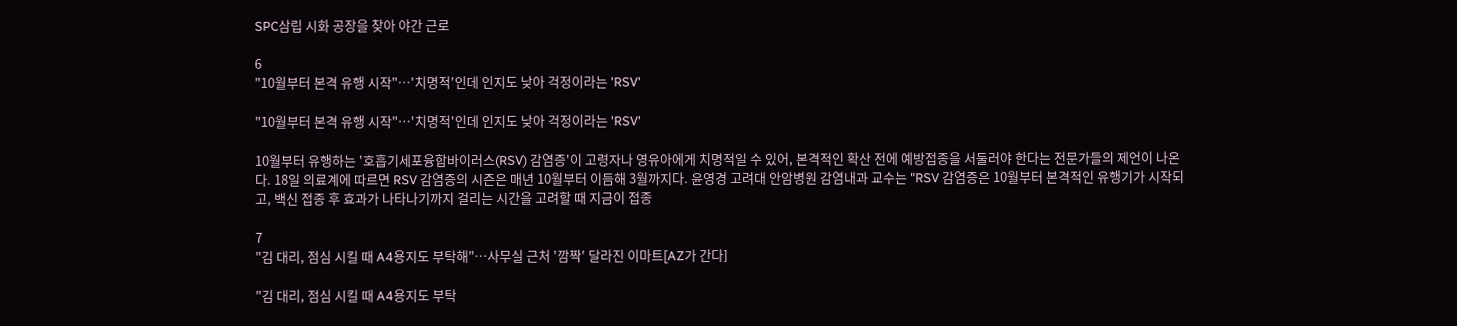SPC삼립 시화 공장을 찾아 야간 근로

6
"10월부터 본격 유행 시작"…'치명적'인데 인지도 낮아 걱정이라는 'RSV'

"10월부터 본격 유행 시작"…'치명적'인데 인지도 낮아 걱정이라는 'RSV'

10월부터 유행하는 '호흡기세포융합바이러스(RSV) 감염증'이 고령자나 영유아에게 치명적일 수 있어, 본격적인 확산 전에 예방접종을 서둘러야 한다는 전문가들의 제언이 나온다. 18일 의료계에 따르면 RSV 감염증의 시즌은 매년 10월부터 이듬해 3월까지다. 윤영경 고려대 안암병원 감염내과 교수는 "RSV 감염증은 10월부터 본격적인 유행기가 시작되고, 백신 접종 후 효과가 나타나기까지 걸리는 시간을 고려할 때 지금이 접종

7
"김 대리, 점심 시킬 때 A4용지도 부탁해"…사무실 근처 '깜짝' 달라진 이마트[AZ가 간다]

"김 대리, 점심 시킬 때 A4용지도 부탁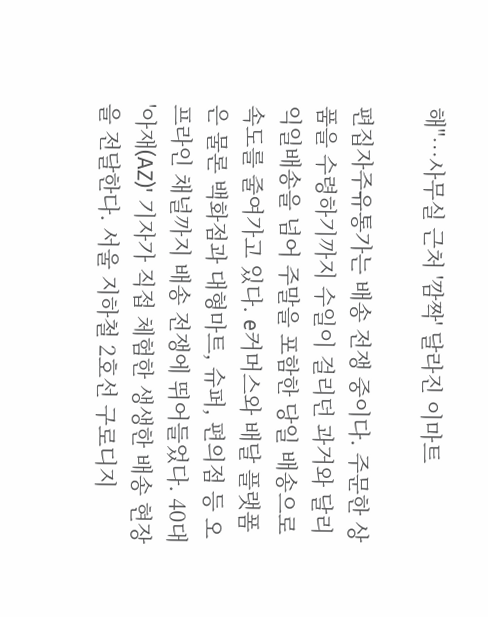해"…사무실 근처 '깜짝' 달라진 이마트

편집자주유통가는 배송 전쟁 중이다. 주문한 상품을 수령하기까지 수일이 걸리던 과거와 달리 익일배송을 넘어 주말을 포함한 당일 배송으로 속도를 줄여가고 있다. e커머스와 배달 플랫폼은 물론 백화점과 대형마트, 슈퍼, 편의점 등 오프라인 채널까지 배송 전쟁에 뛰어들었다. 40대 '아재(AZ)' 기자가 직접 체험한 생생한 배송 현장을 전달한다. 서울 지하철 2호선 구로디지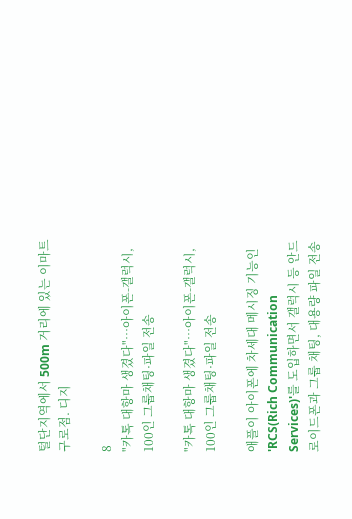털단지역에서 500m 거리에 있는 이마트 구로점. 디지

8
"카톡 대항마 생겼다"…아이폰-갤럭시, 100인 그룹채팅·파일 전송

"카톡 대항마 생겼다"…아이폰-갤럭시, 100인 그룹채팅·파일 전송

애플이 아이폰에 차세대 메시징 기능인 'RCS(Rich Communication Services)'를 도입하면서 갤럭시 등 안드로이드폰과 그룹 채팅, 대용량 파일 전송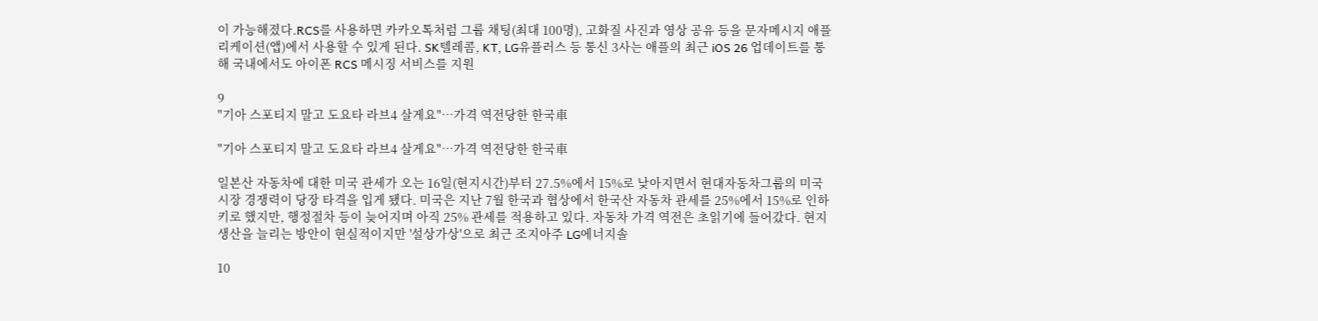이 가능해졌다.RCS를 사용하면 카카오톡처럼 그룹 채팅(최대 100명), 고화질 사진과 영상 공유 등을 문자메시지 애플리케이션(앱)에서 사용할 수 있게 된다. SK텔레콤, KT, LG유플러스 등 통신 3사는 애플의 최근 iOS 26 업데이트를 통해 국내에서도 아이폰 RCS 메시징 서비스를 지원

9
"기아 스포티지 말고 도요타 라브4 살게요"…가격 역전당한 한국車

"기아 스포티지 말고 도요타 라브4 살게요"…가격 역전당한 한국車

일본산 자동차에 대한 미국 관세가 오는 16일(현지시간)부터 27.5%에서 15%로 낮아지면서 현대자동차그룹의 미국 시장 경쟁력이 당장 타격을 입게 됐다. 미국은 지난 7월 한국과 협상에서 한국산 자동차 관세를 25%에서 15%로 인하키로 했지만, 행정절차 등이 늦어지며 아직 25% 관세를 적용하고 있다. 자동차 가격 역전은 초읽기에 들어갔다. 현지 생산을 늘리는 방안이 현실적이지만 '설상가상'으로 최근 조지아주 LG에너지솔

10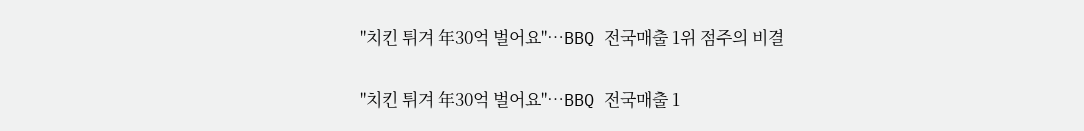"치킨 튀겨 年30억 벌어요"…BBQ 전국매출 1위 점주의 비결

"치킨 튀겨 年30억 벌어요"…BBQ 전국매출 1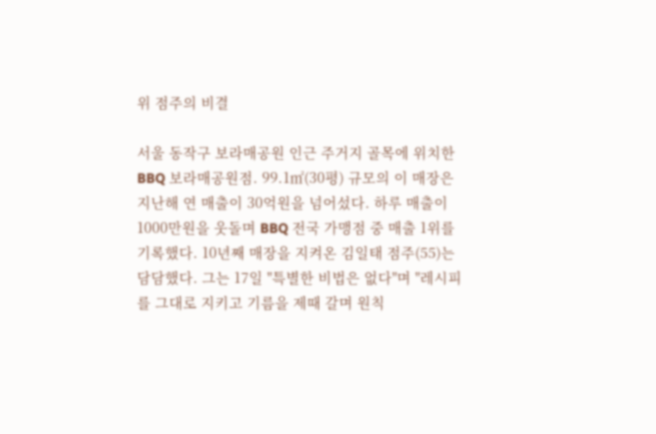위 점주의 비결

서울 동작구 보라매공원 인근 주거지 골목에 위치한 BBQ 보라매공원점. 99.1㎡(30평) 규모의 이 매장은 지난해 연 매출이 30억원을 넘어섰다. 하루 매출이 1000만원을 웃돌며 BBQ 전국 가맹점 중 매출 1위를 기록했다. 10년째 매장을 지켜온 김일태 점주(55)는 담담했다. 그는 17일 "특별한 비법은 없다"며 "레시피를 그대로 지키고 기름을 제때 갈며 원칙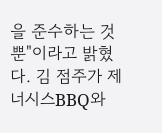을 준수하는 것뿐"이라고 밝혔다. 김 점주가 제너시스BBQ와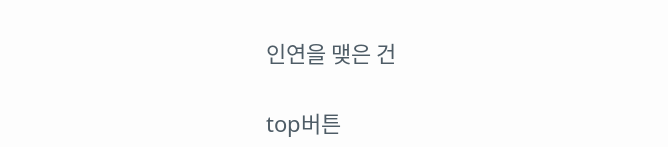인연을 맺은 건

top버튼